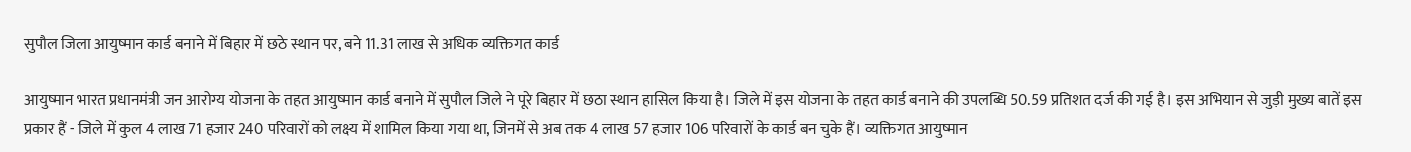सुपौल जिला आयुष्मान कार्ड बनाने में बिहार में छठे स्थान पर, बने 11.31 लाख से अधिक व्यक्तिगत कार्ड

आयुष्मान भारत प्रधानमंत्री जन आरोग्य योजना के तहत आयुष्मान कार्ड बनाने में सुपौल जिले ने पूरे बिहार में छठा स्थान हासिल किया है। जिले में इस योजना के तहत कार्ड बनाने की उपलब्धि 50.59 प्रतिशत दर्ज की गई है। इस अभियान से जुड़ी मुख्य बातें इस प्रकार हैं - जिले में कुल 4 लाख 71 हजार 240 परिवारों को लक्ष्य में शामिल किया गया था, जिनमें से अब तक 4 लाख 57 हजार 106 परिवारों के कार्ड बन चुके हैं। व्यक्तिगत आयुष्मान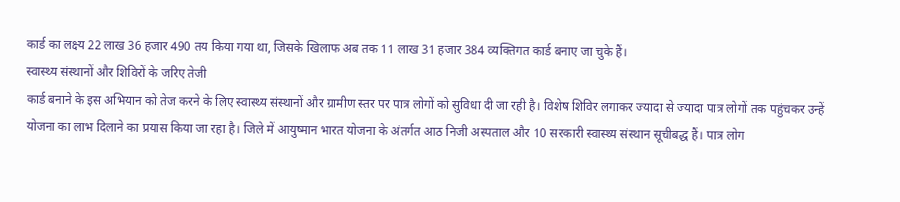कार्ड का लक्ष्य 22 लाख 36 हजार 490 तय किया गया था, जिसके खिलाफ अब तक 11 लाख 31 हजार 384 व्यक्तिगत कार्ड बनाए जा चुके हैं।
स्वास्थ्य संस्थानों और शिविरों के जरिए तेजी
कार्ड बनाने के इस अभियान को तेज करने के लिए स्वास्थ्य संस्थानों और ग्रामीण स्तर पर पात्र लोगों को सुविधा दी जा रही है। विशेष शिविर लगाकर ज्यादा से ज्यादा पात्र लोगों तक पहुंचकर उन्हें योजना का लाभ दिलाने का प्रयास किया जा रहा है। जिले में आयुष्मान भारत योजना के अंतर्गत आठ निजी अस्पताल और 10 सरकारी स्वास्थ्य संस्थान सूचीबद्ध हैं। पात्र लोग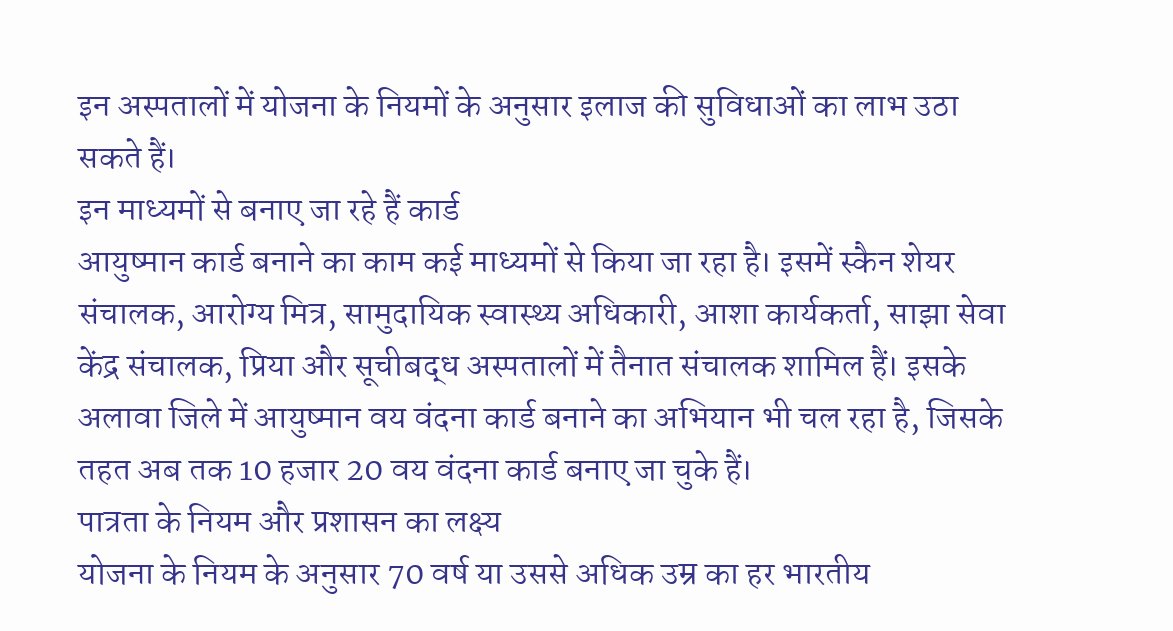इन अस्पतालों में योजना के नियमों के अनुसार इलाज की सुविधाओं का लाभ उठा सकते हैं।
इन माध्यमों से बनाए जा रहे हैं कार्ड
आयुष्मान कार्ड बनाने का काम कई माध्यमों से किया जा रहा है। इसमें स्कैन शेयर संचालक, आरोग्य मित्र, सामुदायिक स्वास्थ्य अधिकारी, आशा कार्यकर्ता, साझा सेवा केंद्र संचालक, प्रिया और सूचीबद्ध अस्पतालों में तैनात संचालक शामिल हैं। इसके अलावा जिले में आयुष्मान वय वंदना कार्ड बनाने का अभियान भी चल रहा है, जिसके तहत अब तक 10 हजार 20 वय वंदना कार्ड बनाए जा चुके हैं।
पात्रता के नियम और प्रशासन का लक्ष्य
योजना के नियम के अनुसार 70 वर्ष या उससे अधिक उम्र का हर भारतीय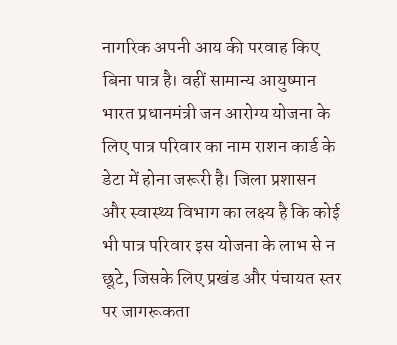नागरिक अपनी आय की परवाह किए बिना पात्र है। वहीं सामान्य आयुष्मान भारत प्रधानमंत्री जन आरोग्य योजना के लिए पात्र परिवार का नाम राशन कार्ड के डेटा में होना जरूरी है। जिला प्रशासन और स्वास्थ्य विभाग का लक्ष्य है कि कोई भी पात्र परिवार इस योजना के लाभ से न छूटे, जिसके लिए प्रखंड और पंचायत स्तर पर जागरूकता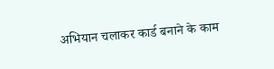अभियान चलाकर कार्ड बनाने के काम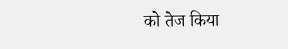को तेज किया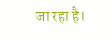जा रहा है।